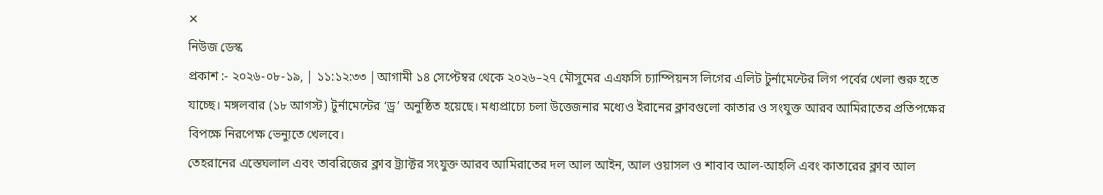✕
নিউজ ডেস্ক
প্রকাশ :- ২০২৬-০৮-১৯, | ১১:১২:৩৩ |আগামী ১৪ সেপ্টেম্বর থেকে ২০২৬–২৭ মৌসুমের এএফসি চ্যাম্পিয়নস লিগের এলিট টুর্নামেন্টের লিগ পর্বের খেলা শুরু হতে যাচ্ছে। মঙ্গলবার (১৮ আগস্ট) টুর্নামেন্টের ‘ড্র’ অনুষ্ঠিত হয়েছে। মধ্যপ্রাচ্যে চলা উত্তেজনার মধ্যেও ইরানের ক্লাবগুলো কাতার ও সংযুক্ত আরব আমিরাতের প্রতিপক্ষের বিপক্ষে নিরপেক্ষ ভেন্যুতে খেলবে।
তেহরানের এস্তেঘলাল এবং তাবরিজের ক্লাব ট্র্যাক্টর সংযুক্ত আরব আমিরাতের দল আল আইন, আল ওয়াসল ও শাবাব আল-আহলি এবং কাতারের ক্লাব আল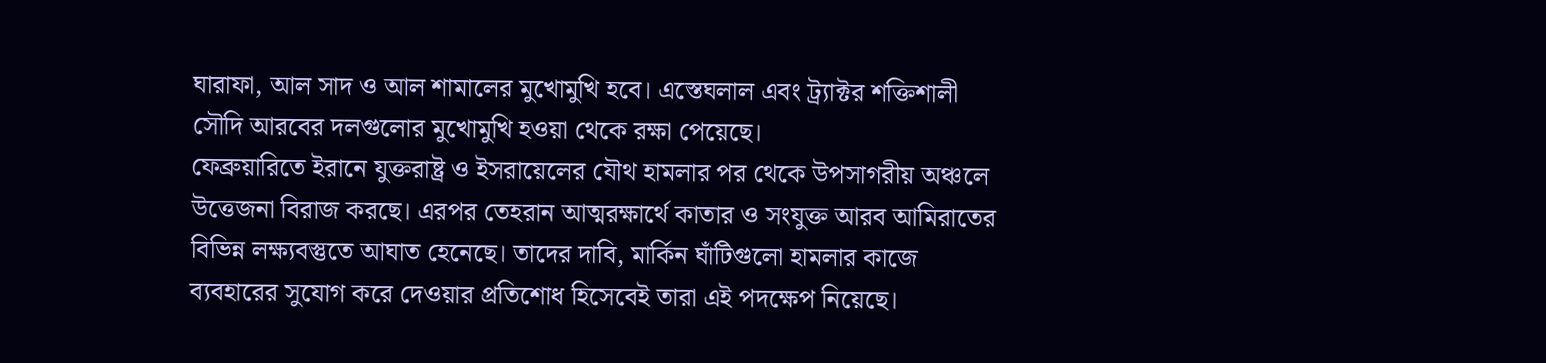ঘারাফা, আল সাদ ও আল শামালের মুখোমুখি হবে। এস্তেঘলাল এবং ট্র্যাক্টর শক্তিশালী সৌদি আরবের দলগুলোর মুখোমুখি হওয়া থেকে রক্ষা পেয়েছে।
ফেব্রুয়ারিতে ইরানে যুক্তরাষ্ট্র ও ইসরায়েলের যৌথ হামলার পর থেকে উপসাগরীয় অঞ্চলে উত্তেজনা বিরাজ করছে। এরপর তেহরান আত্মরক্ষার্থে কাতার ও সংযুক্ত আরব আমিরাতের বিভিন্ন লক্ষ্যবস্তুতে আঘাত হেনেছে। তাদের দাবি, মার্কিন ঘাঁটিগুলো হামলার কাজে ব্যবহারের সুযোগ করে দেওয়ার প্রতিশোধ হিসেবেই তারা এই পদক্ষেপ নিয়েছে।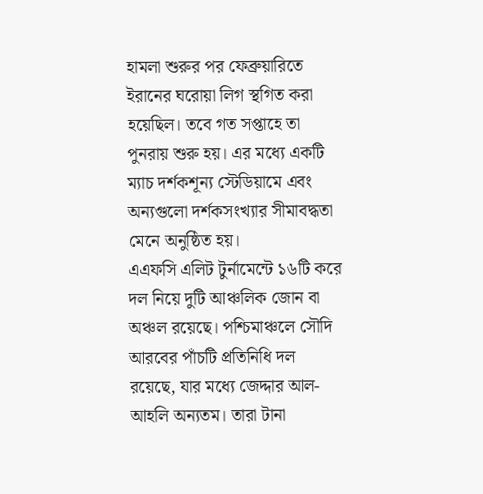হামলা শুরুর পর ফেব্রুয়ারিতে ইরানের ঘরোয়া লিগ স্থগিত করা হয়েছিল। তবে গত সপ্তাহে তা পুনরায় শুরু হয়। এর মধ্যে একটি ম্যাচ দর্শকশূন্য স্টেডিয়ামে এবং অন্যগুলো দর্শকসংখ্যার সীমাবদ্ধতা মেনে অনুষ্ঠিত হয়।
এএফসি এলিট টুর্নামেন্টে ১৬টি করে দল নিয়ে দুটি আঞ্চলিক জোন বা অঞ্চল রয়েছে। পশ্চিমাঞ্চলে সৌদি আরবের পাঁচটি প্রতিনিধি দল রয়েছে, যার মধ্যে জেদ্দার আল-আহলি অন্যতম। তারা টানা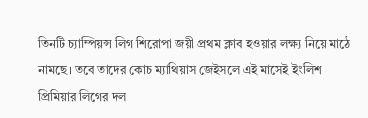তিনটি চ্যাম্পিয়ন্স লিগ শিরোপা জয়ী প্রথম ক্লাব হওয়ার লক্ষ্য নিয়ে মাঠে নামছে। তবে তাদের কোচ ম্যাথিয়াস জেইসলে এই মাসেই ইংলিশ প্রিমিয়ার লিগের দল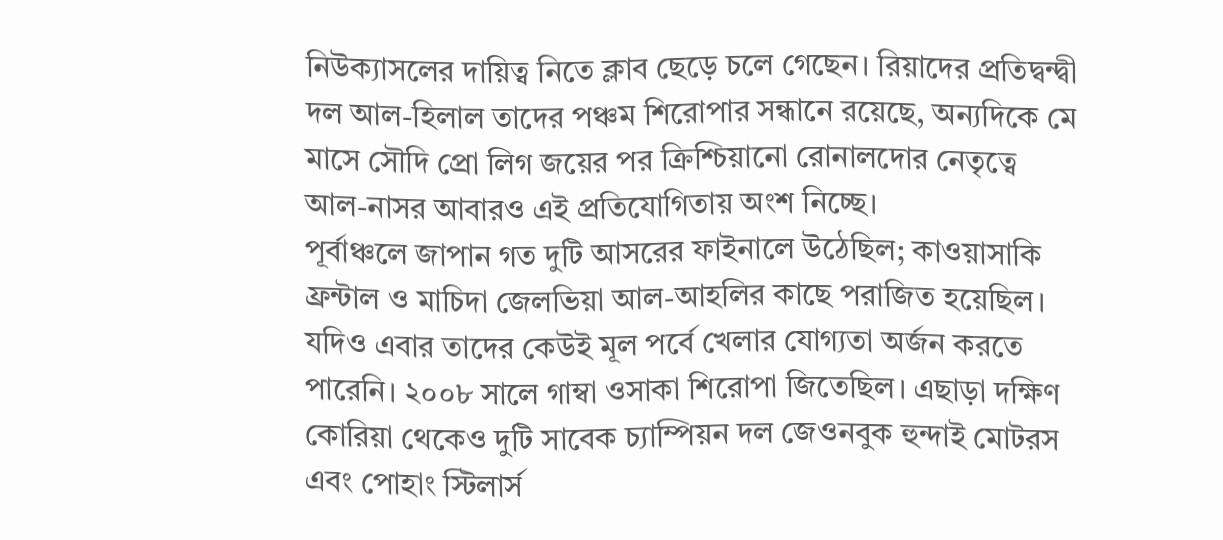নিউক্যাসলের দায়িত্ব নিতে ক্লাব ছেড়ে চলে গেছেন। রিয়াদের প্রতিদ্বন্দ্বী দল আল-হিলাল তাদের পঞ্চম শিরোপার সন্ধানে রয়েছে, অন্যদিকে মে মাসে সৌদি প্রো লিগ জয়ের পর ক্রিশ্চিয়ানো রোনালদোর নেতৃত্বে আল-নাসর আবারও এই প্রতিযোগিতায় অংশ নিচ্ছে।
পূর্বাঞ্চলে জাপান গত দুটি আসরের ফাইনালে উঠেছিল; কাওয়াসাকি ফ্রন্টাল ও মাচিদা জেলভিয়া আল-আহলির কাছে পরাজিত হয়েছিল। যদিও এবার তাদের কেউই মূল পর্বে খেলার যোগ্যতা অর্জন করতে পারেনি। ২০০৮ সালে গাম্বা ওসাকা শিরোপা জিতেছিল। এছাড়া দক্ষিণ কোরিয়া থেকেও দুটি সাবেক চ্যাম্পিয়ন দল জেওনবুক হুন্দাই মোটরস এবং পোহাং স্টিলার্স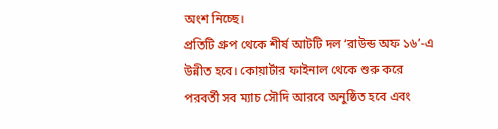অংশ নিচ্ছে।
প্রতিটি গ্রুপ থেকে শীর্ষ আটটি দল ‘রাউন্ড অফ ১৬’-এ উন্নীত হবে। কোয়ার্টার ফাইনাল থেকে শুরু করে পরবর্তী সব ম্যাচ সৌদি আরবে অনুষ্ঠিত হবে এবং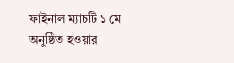ফাইনাল ম্যাচটি ১ মে অনুষ্ঠিত হওয়ার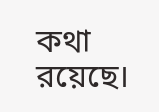কথা রয়েছে।